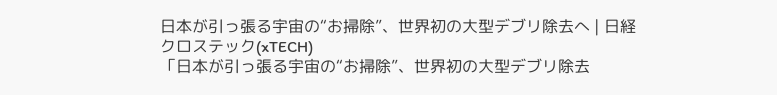日本が引っ張る宇宙の“お掃除”、世界初の大型デブリ除去へ | 日経クロステック(xTECH)
「日本が引っ張る宇宙の“お掃除”、世界初の大型デブリ除去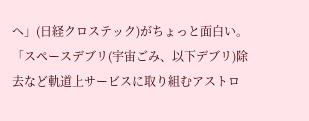へ」(日経クロステック)がちょっと面白い。
「スペースデブリ(宇宙ごみ、以下デブリ)除去など軌道上サービスに取り組むアストロ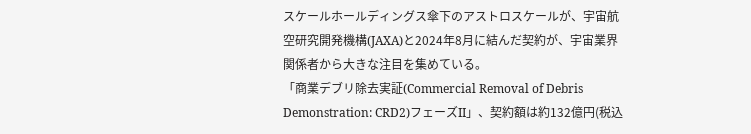スケールホールディングス傘下のアストロスケールが、宇宙航空研究開発機構(JAXA)と2024年8月に結んだ契約が、宇宙業界関係者から大きな注目を集めている。
「商業デブリ除去実証(Commercial Removal of Debris Demonstration: CRD2)フェーズII」、契約額は約132億円(税込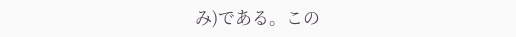み)である。この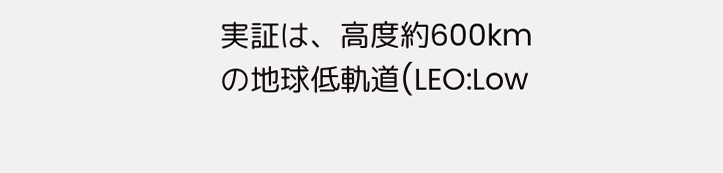実証は、高度約600kmの地球低軌道(LEO:Low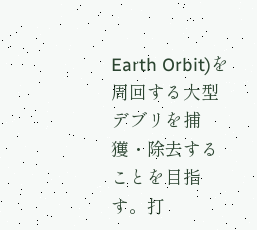Earth Orbit)を周回する大型デブリを捕獲・除去することを目指す。打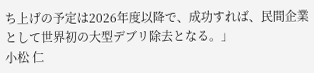ち上げの予定は2026年度以降で、成功すれば、民間企業として世界初の大型デブリ除去となる。」
小松 仁